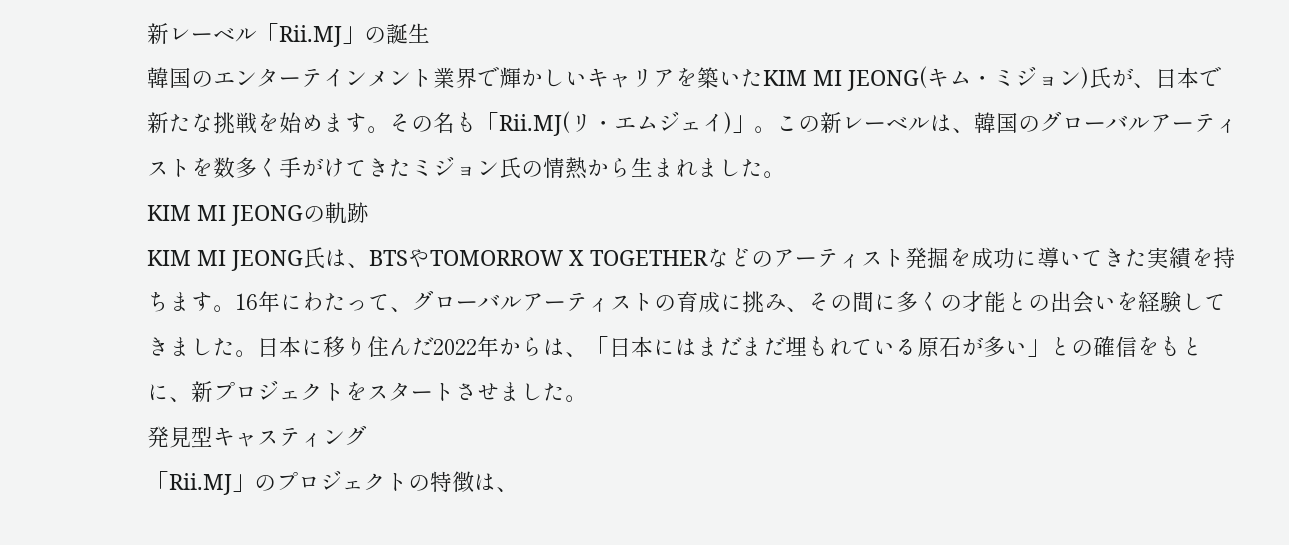新レーベル「Rii.MJ」の誕生
韓国のエンターテインメント業界で輝かしいキャリアを築いたKIM MI JEONG(キム・ミジョン)氏が、日本で新たな挑戦を始めます。その名も「Rii.MJ(リ・エムジェイ)」。この新レーベルは、韓国のグローバルアーティストを数多く手がけてきたミジョン氏の情熱から生まれました。
KIM MI JEONGの軌跡
KIM MI JEONG氏は、BTSやTOMORROW X TOGETHERなどのアーティスト発掘を成功に導いてきた実績を持ちます。16年にわたって、グローバルアーティストの育成に挑み、その間に多くの才能との出会いを経験してきました。日本に移り住んだ2022年からは、「日本にはまだまだ埋もれている原石が多い」との確信をもとに、新プロジェクトをスタートさせました。
発見型キャスティング
「Rii.MJ」のプロジェクトの特徴は、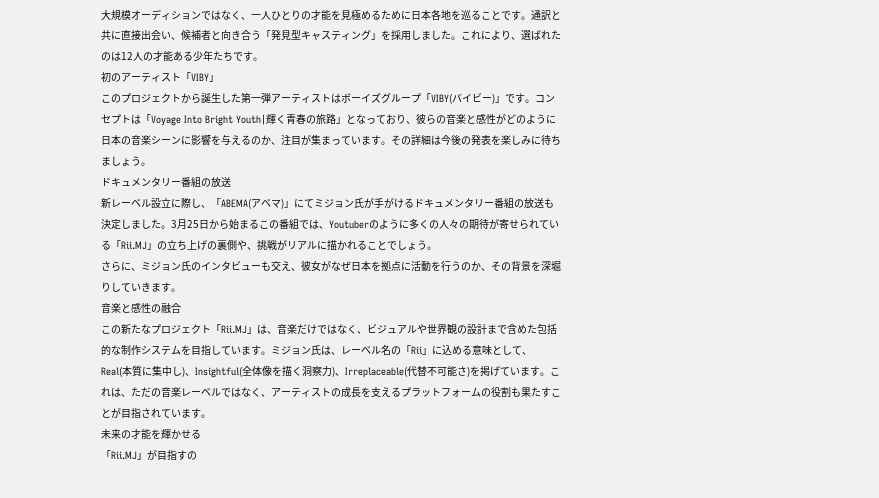大規模オーディションではなく、一人ひとりの才能を見極めるために日本各地を巡ることです。通訳と共に直接出会い、候補者と向き合う「発見型キャスティング」を採用しました。これにより、選ばれたのは12人の才能ある少年たちです。
初のアーティスト「VIBY」
このプロジェクトから誕生した第一弾アーティストはボーイズグループ「VIBY(バイビー)」です。コンセプトは「Voyage Into Bright Youth|輝く青春の旅路」となっており、彼らの音楽と感性がどのように日本の音楽シーンに影響を与えるのか、注目が集まっています。その詳細は今後の発表を楽しみに待ちましょう。
ドキュメンタリー番組の放送
新レーベル設立に際し、「ABEMA(アベマ)」にてミジョン氏が手がけるドキュメンタリー番組の放送も決定しました。3月25日から始まるこの番組では、Youtuberのように多くの人々の期待が寄せられている「Rii.MJ」の立ち上げの裏側や、挑戦がリアルに描かれることでしょう。
さらに、ミジョン氏のインタビューも交え、彼女がなぜ日本を拠点に活動を行うのか、その背景を深堀りしていきます。
音楽と感性の融合
この新たなプロジェクト「Rii.MJ」は、音楽だけではなく、ビジュアルや世界観の設計まで含めた包括的な制作システムを目指しています。ミジョン氏は、レーベル名の「Rii」に込める意味として、Real(本質に集中し)、Insightful(全体像を描く洞察力)、Irreplaceable(代替不可能さ)を掲げています。これは、ただの音楽レーベルではなく、アーティストの成長を支えるプラットフォームの役割も果たすことが目指されています。
未来の才能を輝かせる
「Rii.MJ」が目指すの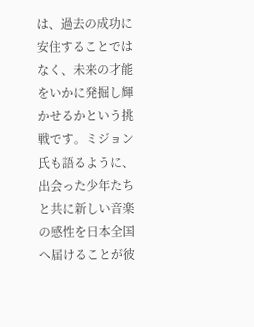は、過去の成功に安住することではなく、未来の才能をいかに発掘し輝かせるかという挑戦です。ミジョン氏も語るように、出会った少年たちと共に新しい音楽の感性を日本全国へ届けることが彼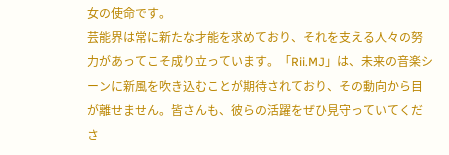女の使命です。
芸能界は常に新たな才能を求めており、それを支える人々の努力があってこそ成り立っています。「Rii.MJ」は、未来の音楽シーンに新風を吹き込むことが期待されており、その動向から目が離せません。皆さんも、彼らの活躍をぜひ見守っていてくださ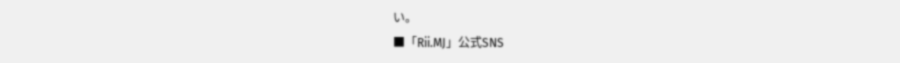い。
■「Rii.MJ」公式SNS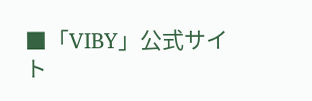■「VIBY」公式サイト